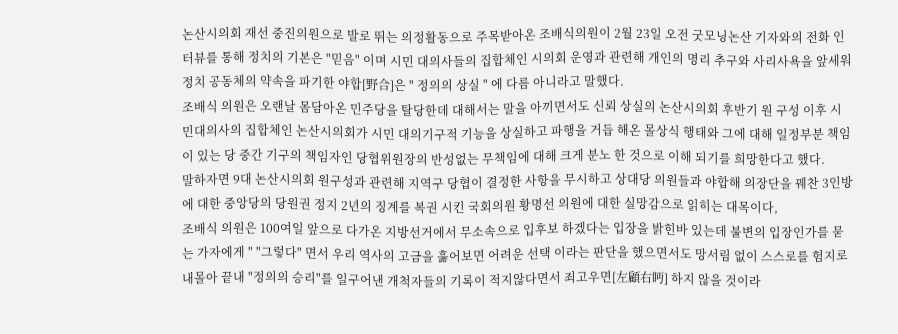논산시의회 재선 중진의원으로 발로 뛰는 의정활동으로 주목받아온 조배식의원이 2월 23일 오전 굿모닝논산 기자와의 전화 인터뷰를 통해 정치의 기본은 "믿음" 이며 시민 대의사들의 집합체인 시의회 운영과 관련해 개인의 명리 추구와 사리사욕을 앞세워 정치 공동체의 약속을 파기한 야합[野合]은 " 정의의 상실 " 에 다름 아니라고 말했다.
조배식 의원은 오랜날 몸담아온 민주당을 탈당한데 대해서는 말을 아끼면서도 신뢰 상실의 논산시의회 후반기 원 구성 이후 시민대의사의 집합체인 논산시의회가 시민 대의기구적 기능을 상실하고 파행을 거듭 해온 몰상식 행태와 그에 대해 일정부분 책임이 있는 당 중간 기구의 책임자인 당협위원장의 반성없는 무책임에 대해 크게 분노 한 것으로 이해 되기를 희망한다고 했다.
말하자면 9대 논산시의회 원구성과 관련해 지역구 당협이 결정한 사항을 무시하고 상대당 의원들과 야합해 의장단을 꿰찬 3인방에 대한 중앙당의 당원권 정지 2년의 징계를 복권 시킨 국회의원 황명선 의원에 대한 실망감으로 읽히는 대목이다,
조배식 의원은 100여일 앞으로 다가온 지방선거에서 무소속으로 입후보 하겠다는 입장을 밝힌바 있는데 불변의 입장인가를 묻는 가자에게 " "그렇다" 면서 우리 역사의 고금을 훓어보면 어려운 선택 이라는 판단을 했으면서도 망서림 없이 스스로를 험지로 내몰아 끝내 "정의의 승리"를 일구어낸 개척자들의 기록이 적지않다면서 죄고우면[左顧右眄] 하지 않을 것이라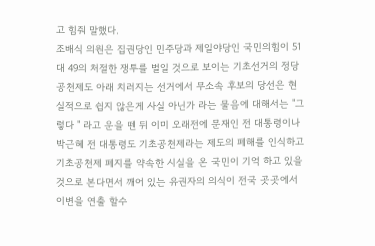고 힘줘 말했다.
조배식 의원은 집권당인 민주당과 제일야당인 국민의힘이 51대 49의 처절한 쟁투를 벌일 것으로 보이는 기초선거의 정당공천제도 아래 치러지는 선거에서 무소속 후보의 당선은 현실적으로 쉽지 않은게 사실 아닌가 라는 물음에 대해서는 "그렇다 " 라고 운을 뗀 뒤 이미 오래전에 문재인 전 대통령이나 박근혜 전 대통령도 기초공천제라는 제도의 페해를 인식하고 기초공천제 페지를 약속한 시실을 온 국민이 기억 하고 있을 것으로 본다면서 깨어 있는 유권자의 의식이 전국 곳곳에서 이변을 연출 할수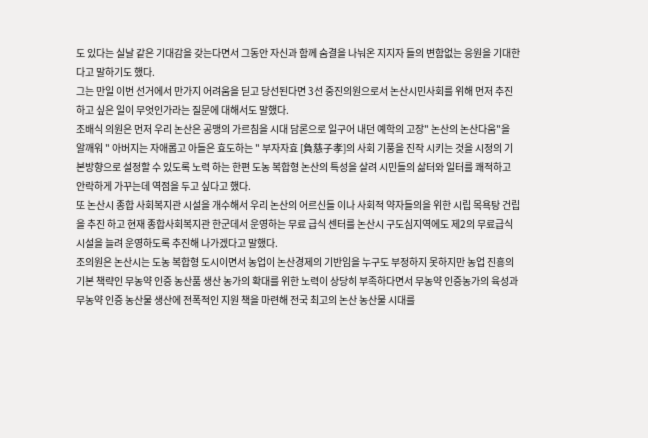도 있다는 실날 같은 기대감을 갖는다면서 그동안 자신과 함께 숨결을 나눠온 지지자 들의 변함없는 응원을 기대한다고 말하기도 했다.
그는 만일 이번 선거에서 만가지 어려움을 딛고 당선된다면 3선 중진의원으로서 논산시민사회를 위해 먼저 추진하고 싶은 일이 무엇인가라는 질문에 대해서도 말했다.
조배식 의원은 먼저 우리 논산은 공맹의 가르침을 시대 담론으로 일구어 내던 예학의 고장" 논산의 논산다움"을 알깨워 " 아버지는 자애롭고 아들은 효도하는 " 부자자효 [負慈子孝]의 사회 기풍을 진작 시키는 것을 시정의 기 본방향으로 설정할 수 있도록 노력 하는 한편 도농 복합형 논산의 특성을 살려 시민들의 삶터와 일터를 쾌적하고 안락하게 가꾸는데 역점을 두고 싶다고 했다.
또 논산시 종합 사회복지관 시설을 개수해서 우리 논산의 어르신들 이나 사회적 약자들의을 위한 시립 목욕탕 건립을 추진 하고 현재 종합사회복지관 한군데서 운영하는 무료 급식 센터를 논산시 구도심지역에도 제2의 무료급식 시설을 늘려 운영하도록 추진해 나가겠다고 말했다.
조의원은 논산시는 도농 복합형 도시이면서 농업이 논산경제의 기반임을 누구도 부정하지 못하지만 농업 진흥의 기본 책략인 무농약 인증 농산품 생산 농가의 확대를 위한 노력이 상당히 부족하다면서 무농약 인증농가의 육성과 무농약 인증 농산물 생산에 전폭적인 지원 책을 마련해 전국 최고의 논산 농산물 시대를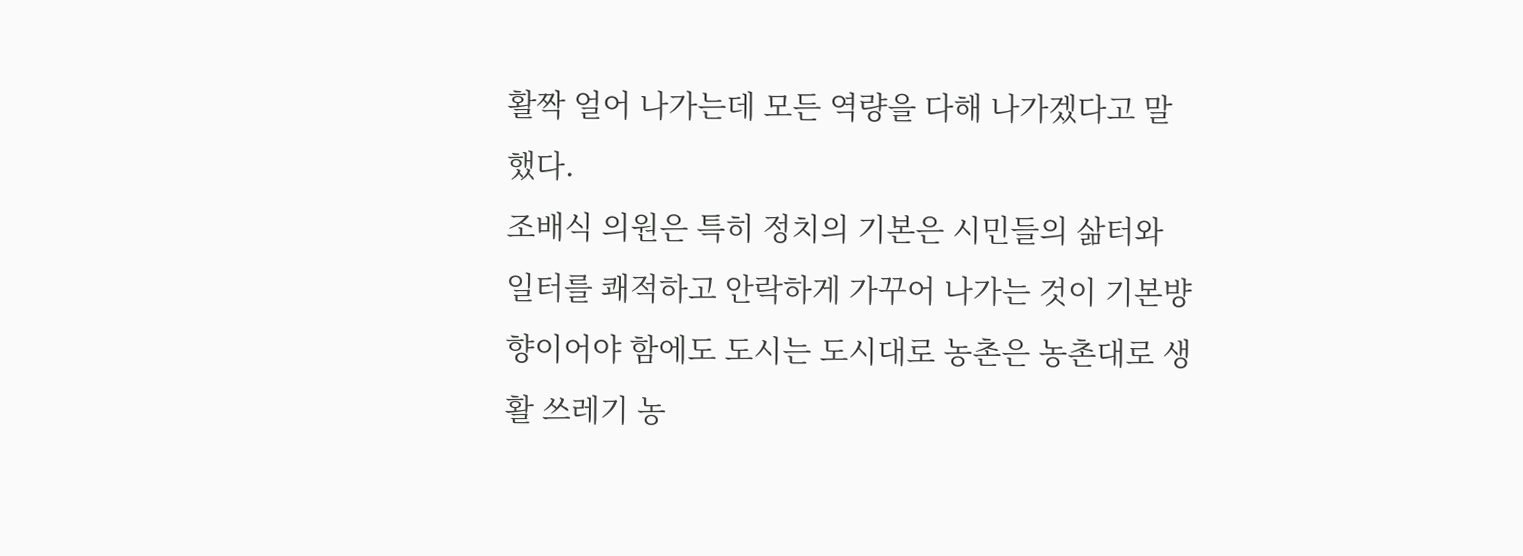활짝 얼어 나가는데 모든 역량을 다해 나가겠다고 말했다.
조배식 의원은 특히 정치의 기본은 시민들의 삶터와 일터를 쾌적하고 안락하게 가꾸어 나가는 것이 기본뱡향이어야 함에도 도시는 도시대로 농촌은 농촌대로 생활 쓰레기 농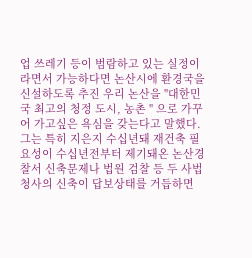업 쓰레기 등이 범람하고 있는 실정이라면서 가능하다면 논산시에 환경국을 신설하도록 추진 우리 논산을 "대한민국 최고의 청정 도시, 농촌 " 으로 가꾸어 가고싶은 욕심을 갖는다고 말했다.
그는 특히 지은지 수십년돼 재건축 필요성이 수십년전부터 제기돼온 논산경찰서 신축문제나 법원 검찰 등 두 사법청사의 신축이 답보상태를 거듭하면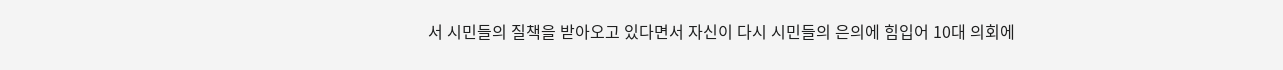서 시민들의 질책을 받아오고 있다면서 자신이 다시 시민들의 은의에 힘입어 10대 의회에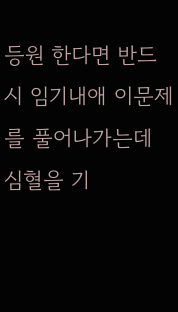등원 한다면 반드시 임기내애 이문제를 풀어나가는데 심혈을 기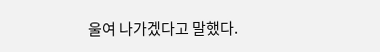울여 나가겠다고 말했다.